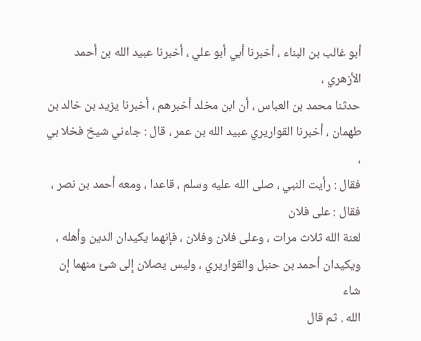أبو غالب بن البناء ، أخبرنا أبي أبو علي ، أخبرنا عبيد الله بن أحمد الأزهري ،
حدثنا محمد بن العباس ، أن ابن مخلد أخبرهم ، أخبرنا يزيد بن خالد بن
طهمان ، أخبرنا القواريري عبيد الله بن عمر ، قال : جاءني شيخ فخلا بي ،
فقال : رأيت النبي ، صلى الله عليه وسلم ، قاعدا ، ومعه أحمد بن نصر ، فقال : على فلان
لعنة الله ثلاث مرات ، وعلى فلان وفلان ، فإنهما يكيدان الدين وأهله ،
ويكيدان أحمد بن حنبل والقواريري ، وليس يصلان إلى شئ منهما إن شاء
الله . ثم قال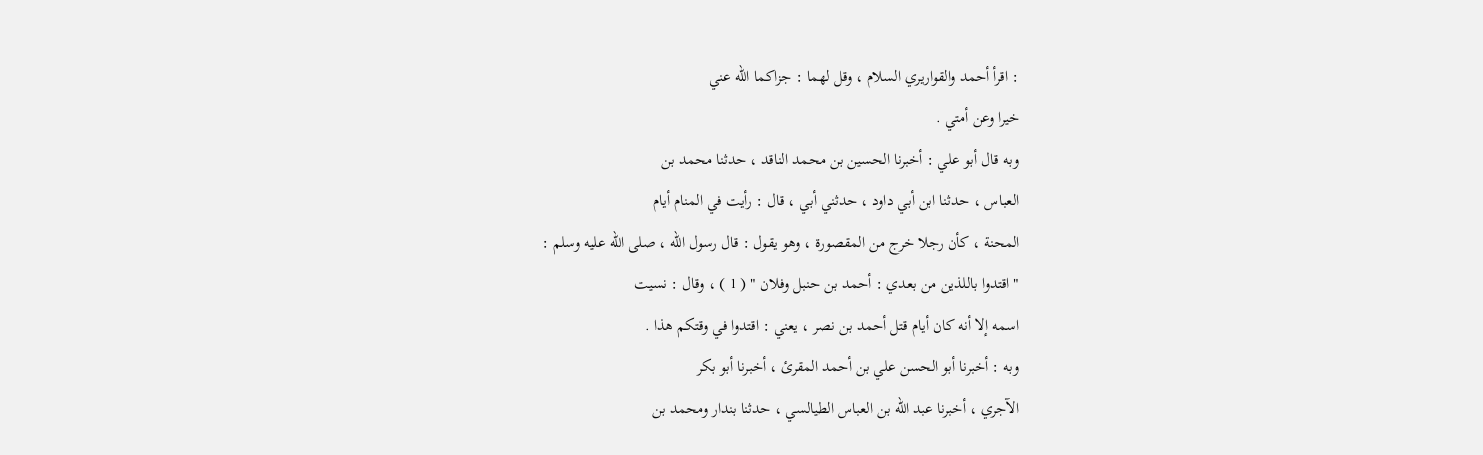: اقرأ أحمد والقواريري السلام ، وقل لهما : جزاكما الله عني
خيرا وعن أمتي .
وبه قال أبو علي : أخبرنا الحسين بن محمد الناقد ، حدثنا محمد بن
العباس ، حدثنا ابن أبي داود ، حدثني أبي ، قال : رأيت في المنام أيام
المحنة ، كأن رجلا خرج من المقصورة ، وهو يقول : قال رسول الله ، صلى الله عليه وسلم :
" اقتدوا باللذين من بعدي : أحمد بن حنبل وفلان " ( 1 ) ، وقال : نسيت
اسمه إلا أنه كان أيام قتل أحمد بن نصر ، يعني : اقتدوا في وقتكم هذا .
وبه : أخبرنا أبو الحسن علي بن أحمد المقرئ ، أخبرنا أبو بكر
الآجري ، أخبرنا عبد الله بن العباس الطيالسي ، حدثنا بندار ومحمد بن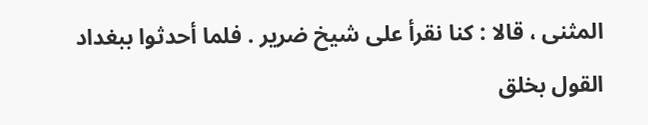المثنى ، قالا : كنا نقرأ على شيخ ضرير . فلما أحدثوا ببغداد القول بخلق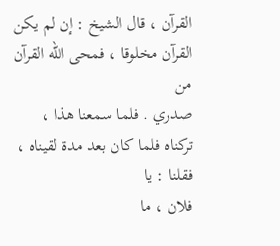القرآن ، قال الشيخ : إن لم يكن القرآن مخلوقا ، فمحى الله القرآن من
صدري . فلما سمعنا هذا ، تركناه فلما كان بعد مدة لقيناه ، فقلنا : يا
فلان ، ما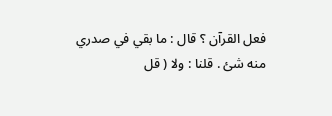فعل القرآن ؟ قال : ما بقي في صدري منه شئ . قلنا : ولا ( قل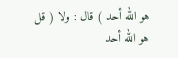هو الله أحد ) قال : ولا ( قل هو الله أحد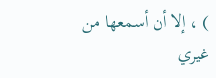) ، إلا أن أسمعها من غيري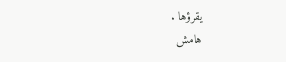يقرؤها .
هامش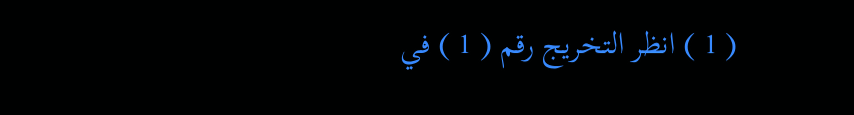( 1 ) انظر التخريج رقم ( 1 ) في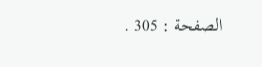الصفحة : 305 .